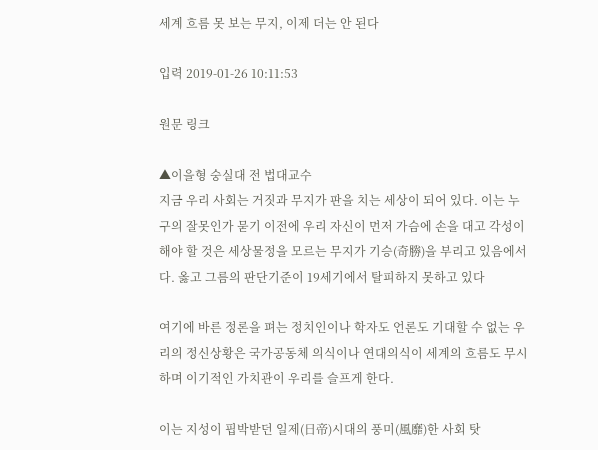세계 흐름 못 보는 무지, 이제 더는 안 된다

입력 2019-01-26 10:11:53

원문 링크

▲이을형 숭실대 전 법대교수
지금 우리 사회는 거짓과 무지가 판을 치는 세상이 되어 있다. 이는 누구의 잘못인가 묻기 이전에 우리 자신이 먼저 가슴에 손을 대고 각성이 해야 할 것은 세상물정을 모르는 무지가 기승(奇勝)을 부리고 있음에서다. 옳고 그름의 판단기준이 19세기에서 탈피하지 못하고 있다

여기에 바른 정론을 펴는 정치인이나 학자도 언론도 기대할 수 없는 우리의 정신상황은 국가공동체 의식이나 연대의식이 세계의 흐름도 무시하며 이기적인 가치관이 우리를 슬프게 한다.

이는 지성이 핍박받던 일제(日帝)시대의 풍미(風靡)한 사회 탓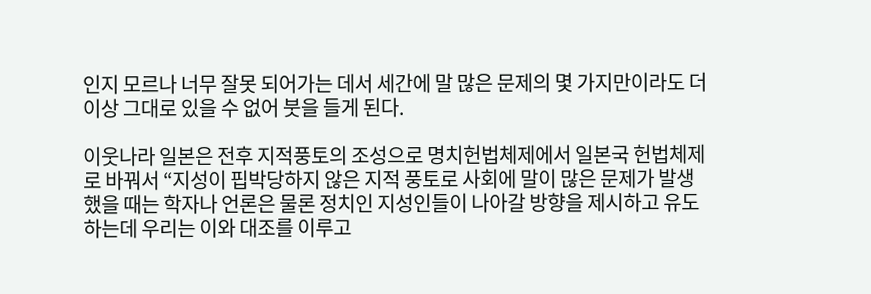인지 모르나 너무 잘못 되어가는 데서 세간에 말 많은 문제의 몇 가지만이라도 더 이상 그대로 있을 수 없어 붓을 들게 된다.

이웃나라 일본은 전후 지적풍토의 조성으로 명치헌법체제에서 일본국 헌법체제로 바꿔서 “지성이 핍박당하지 않은 지적 풍토로 사회에 말이 많은 문제가 발생했을 때는 학자나 언론은 물론 정치인 지성인들이 나아갈 방향을 제시하고 유도하는데 우리는 이와 대조를 이루고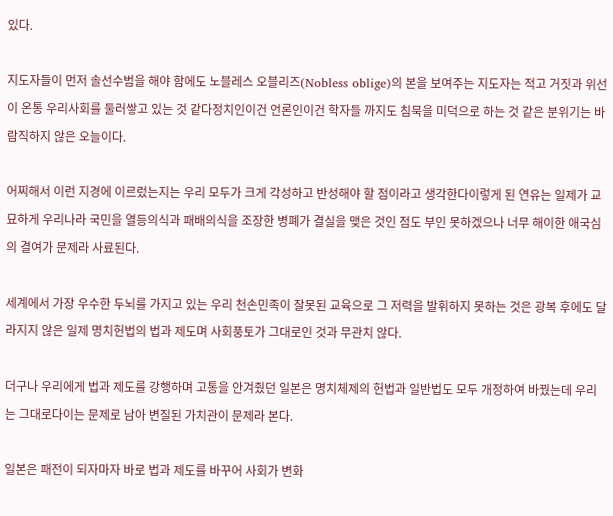있다.

지도자들이 먼저 솔선수범을 해야 함에도 노블레스 오블리즈(Nobless oblige)의 본을 보여주는 지도자는 적고 거짓과 위선이 온통 우리사회를 둘러쌓고 있는 것 같다정치인이건 언론인이건 학자들 까지도 침묵을 미덕으로 하는 것 같은 분위기는 바람직하지 않은 오늘이다.

어찌해서 이런 지경에 이르렀는지는 우리 모두가 크게 각성하고 반성해야 할 점이라고 생각한다이렇게 된 연유는 일제가 교묘하게 우리나라 국민을 열등의식과 패배의식을 조장한 병폐가 결실을 맺은 것인 점도 부인 못하겠으나 너무 해이한 애국심의 결여가 문제라 사료된다.

세계에서 가장 우수한 두뇌를 가지고 있는 우리 천손민족이 잘못된 교육으로 그 저력을 발휘하지 못하는 것은 광복 후에도 달라지지 않은 일제 명치헌법의 법과 제도며 사회풍토가 그대로인 것과 무관치 않다.

더구나 우리에게 법과 제도를 강행하며 고통을 안겨줬던 일본은 명치체제의 헌법과 일반법도 모두 개정하여 바꿨는데 우리는 그대로다이는 문제로 남아 변질된 가치관이 문제라 본다.

일본은 패전이 되자마자 바로 법과 제도를 바꾸어 사회가 변화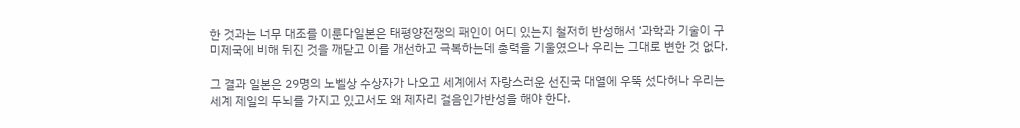한 것과는 너무 대조를 이룬다일본은 태평양전쟁의 패인이 어디 있는지 철저히 반성해서 ‘과학과 기술이 구미제국에 비해 뒤진 것을 깨닫고 이를 개선하고 극복하는데 총력을 기울였으나 우리는 그대로 변한 것 없다.

그 결과 일본은 29명의 노벨상 수상자가 나오고 세계에서 자랑스러운 선진국 대열에 우뚝 섰다허나 우리는 세계 제일의 두뇌를 가지고 있고서도 왜 제자리 걸음인가반성을 해야 한다.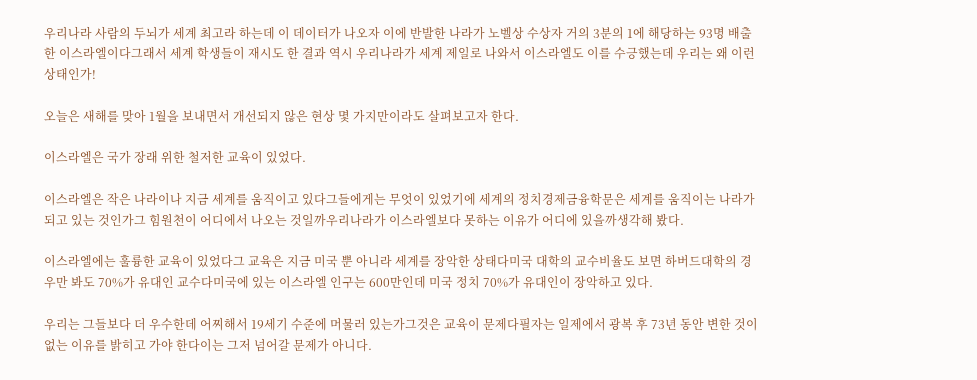우리나라 사람의 두뇌가 세계 최고라 하는데 이 데이터가 나오자 이에 반발한 나라가 노벨상 수상자 거의 3분의 1에 해당하는 93명 배출한 이스라엘이다그래서 세계 학생들이 재시도 한 결과 역시 우리나라가 세계 제일로 나와서 이스라엘도 이를 수긍했는데 우리는 왜 이런 상태인가!

오늘은 새해를 맞아 1월을 보내면서 개선되지 않은 현상 몇 가지만이라도 살펴보고자 한다.

이스라엘은 국가 장래 위한 철저한 교육이 있었다.

이스라엘은 작은 나라이나 지금 세계를 움직이고 있다그들에게는 무엇이 있었기에 세계의 정치경제금융학문은 세계를 움직이는 나라가 되고 있는 것인가그 힘원천이 어디에서 나오는 것일까우리나라가 이스라엘보다 못하는 이유가 어디에 있을까생각해 봤다.

이스라엘에는 훌륭한 교육이 있었다그 교육은 지금 미국 뿐 아니라 세계를 장악한 상태다미국 대학의 교수비율도 보면 하버드대학의 경우만 봐도 70%가 유대인 교수다미국에 있는 이스라엘 인구는 600만인데 미국 정치 70%가 유대인이 장악하고 있다.

우리는 그들보다 더 우수한데 어찌해서 19세기 수준에 머물러 있는가그것은 교육이 문제다필자는 일제에서 광복 후 73년 동안 변한 것이 없는 이유를 밝히고 가야 한다이는 그저 넘어갈 문제가 아니다.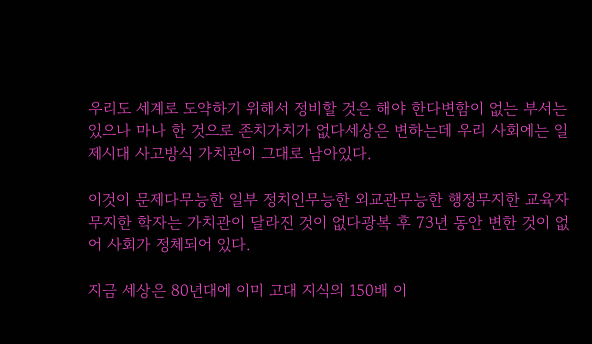우리도 세계로 도약하기 위해서 정비할 것은 해야 한다변함이 없는 부서는 있으나 마나 한 것으로 존치가치가 없다세상은 변하는데 우리 사회에는 일제시대 사고방식 가치관이 그대로 남아있다.

이것이 문제다무능한 일부 정치인무능한 외교관무능한 행정무지한 교육자무지한 학자는 가치관이 달라진 것이 없다광복 후 73년 동안 변한 것이 없어 사회가 정체되어 있다.

지금 세상은 80년대에 이미 고대 지식의 150배 이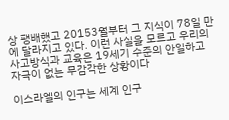상 팽배했고 20153월부터 그 지식이 78일 만에 달라지고 있다. 이런 사실을 모르고 우리의 사고방식과 교육은 19세기 수준의 안일하고 자극이 없는 무감각한 상황이다

이스라엘의 인구는 세계 인구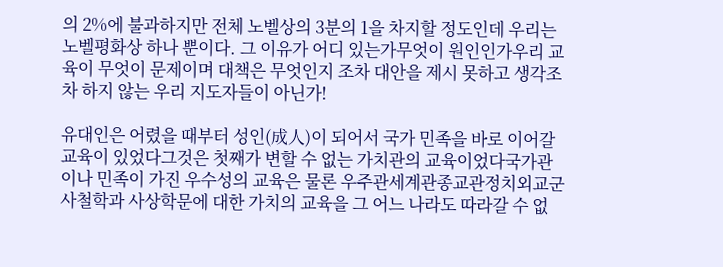의 2%에 불과하지만 전체 노벨상의 3분의 1을 차지할 정도인데 우리는 노벨평화상 하나 뿐이다. 그 이유가 어디 있는가무엇이 원인인가우리 교육이 무엇이 문제이며 대책은 무엇인지 조차 대안을 제시 못하고 생각조차 하지 않는 우리 지도자들이 아닌가!

유대인은 어렸을 때부터 성인(成人)이 되어서 국가 민족을 바로 이어갈 교육이 있었다그것은 첫째가 변할 수 없는 가치관의 교육이었다국가관이나 민족이 가진 우수성의 교육은 물론 우주관세계관종교관정치외교군사철학과 사상학문에 대한 가치의 교육을 그 어느 나라도 따라갈 수 없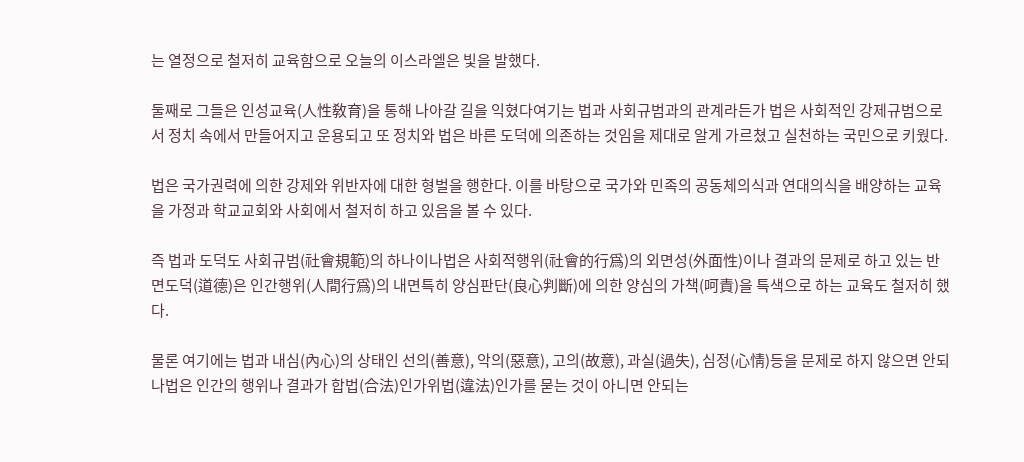는 열정으로 철저히 교육함으로 오늘의 이스라엘은 빛을 발했다.

둘째로 그들은 인성교육(人性敎育)을 통해 나아갈 길을 익혔다여기는 법과 사회규범과의 관계라든가 법은 사회적인 강제규범으로서 정치 속에서 만들어지고 운용되고 또 정치와 법은 바른 도덕에 의존하는 것임을 제대로 알게 가르쳤고 실천하는 국민으로 키웠다.

법은 국가권력에 의한 강제와 위반자에 대한 형벌을 행한다. 이를 바탕으로 국가와 민족의 공동체의식과 연대의식을 배양하는 교육을 가정과 학교교회와 사회에서 철저히 하고 있음을 볼 수 있다.

즉 법과 도덕도 사회규범(社會規範)의 하나이나법은 사회적행위(社會的行爲)의 외면성(外面性)이나 결과의 문제로 하고 있는 반면도덕(道德)은 인간행위(人間行爲)의 내면특히 양심판단(良心判斷)에 의한 양심의 가책(呵責)을 특색으로 하는 교육도 철저히 했다.

물론 여기에는 법과 내심(內心)의 상태인 선의(善意), 악의(惡意), 고의(故意), 과실(過失), 심정(心情)등을 문제로 하지 않으면 안되나법은 인간의 행위나 결과가 합법(合法)인가위법(違法)인가를 묻는 것이 아니면 안되는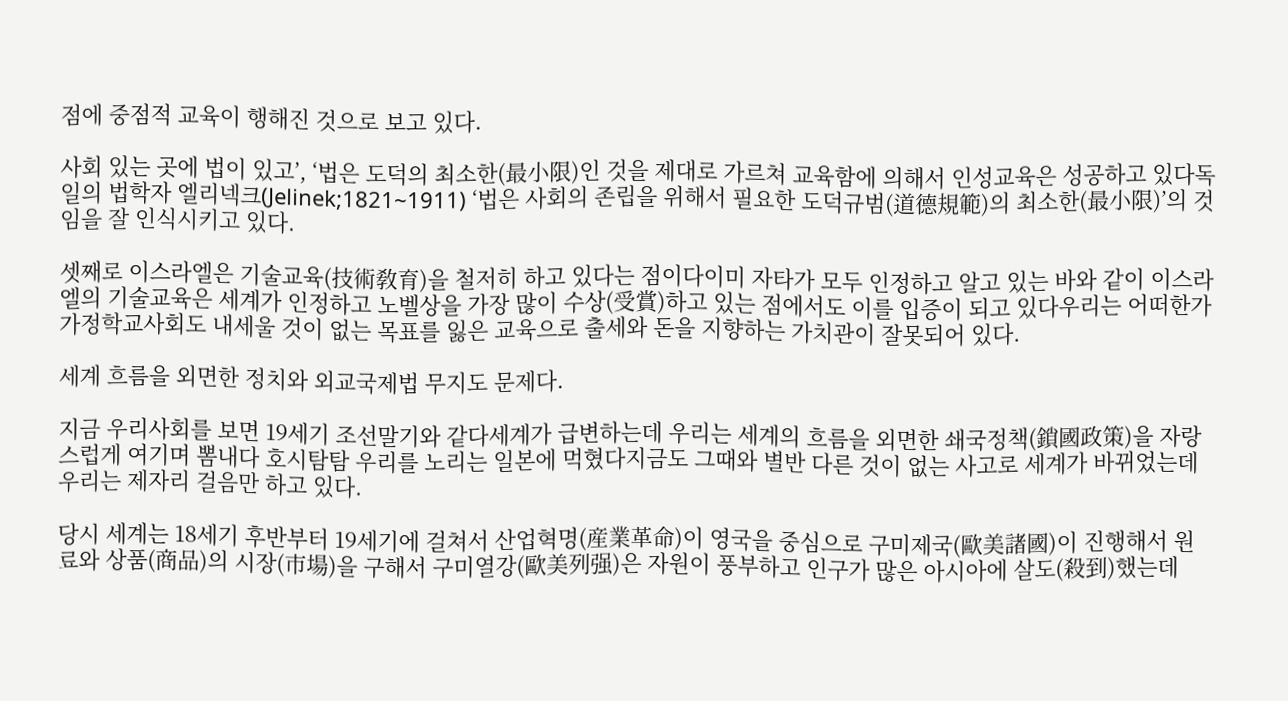점에 중점적 교육이 행해진 것으로 보고 있다.

사회 있는 곳에 법이 있고’, ‘법은 도덕의 최소한(最小限)인 것을 제대로 가르쳐 교육함에 의해서 인성교육은 성공하고 있다독일의 법학자 엘리넥크(Jelinek;1821~1911) ‘법은 사회의 존립을 위해서 필요한 도덕규범(道德規範)의 최소한(最小限)’의 것임을 잘 인식시키고 있다.

셋째로 이스라엘은 기술교육(技術敎育)을 철저히 하고 있다는 점이다이미 자타가 모두 인정하고 알고 있는 바와 같이 이스라엘의 기술교육은 세계가 인정하고 노벨상을 가장 많이 수상(受賞)하고 있는 점에서도 이를 입증이 되고 있다우리는 어떠한가가정학교사회도 내세울 것이 없는 목표를 잃은 교육으로 출세와 돈을 지향하는 가치관이 잘못되어 있다.

세계 흐름을 외면한 정치와 외교국제법 무지도 문제다.

지금 우리사회를 보면 19세기 조선말기와 같다세계가 급변하는데 우리는 세계의 흐름을 외면한 쇄국정책(鎖國政策)을 자랑스럽게 여기며 뽐내다 호시탐탐 우리를 노리는 일본에 먹혔다지금도 그때와 별반 다른 것이 없는 사고로 세계가 바뀌었는데 우리는 제자리 걸음만 하고 있다.

당시 세계는 18세기 후반부터 19세기에 걸쳐서 산업혁명(産業革命)이 영국을 중심으로 구미제국(歐美諸國)이 진행해서 원료와 상품(商品)의 시장(市場)을 구해서 구미열강(歐美列强)은 자원이 풍부하고 인구가 많은 아시아에 살도(殺到)했는데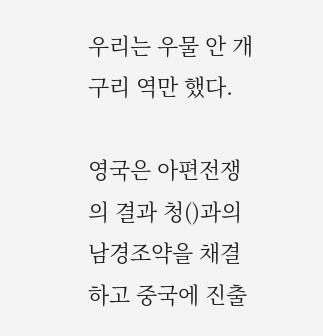우리는 우물 안 개구리 역만 했다.

영국은 아편전쟁의 결과 청()과의 남경조약을 채결하고 중국에 진출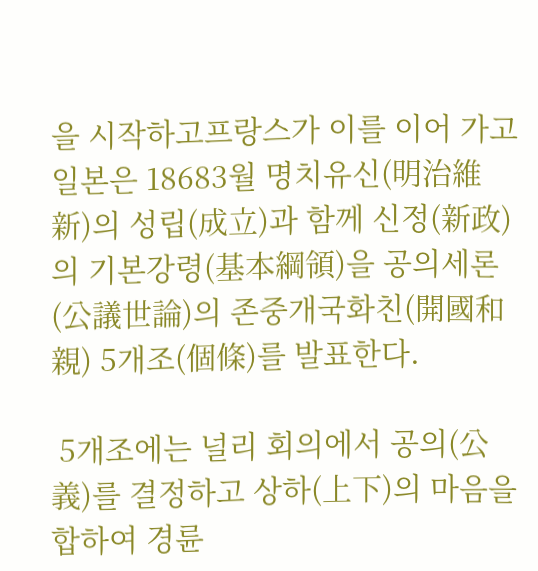을 시작하고프랑스가 이를 이어 가고일본은 18683월 명치유신(明治維新)의 성립(成立)과 함께 신정(新政)의 기본강령(基本綱領)을 공의세론(公議世論)의 존중개국화친(開國和親) 5개조(個條)를 발표한다.

 5개조에는 널리 회의에서 공의(公義)를 결정하고 상하(上下)의 마음을 합하여 경륜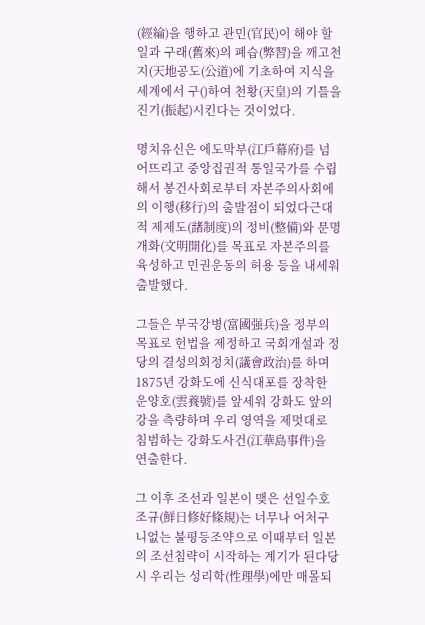(經綸)을 행하고 관민(官民)이 해야 할 일과 구래(舊來)의 폐습(弊習)을 깨고천지(天地공도(公道)에 기초하여 지식을 세계에서 구()하여 천황(天皇)의 기틀을 진기(振起)시킨다는 것이었다.

명치유신은 에도막부(江戶幕府)를 넘어뜨리고 중앙집권적 통일국가를 수립해서 봉건사회로부터 자본주의사회에의 이행(移行)의 출발점이 되었다근대적 제제도(諸制度)의 정비(整備)와 문명개화(文明開化)를 목표로 자본주의를 육성하고 민권운동의 허용 등을 내세워 출발했다.

그들은 부국강병(富國强兵)을 정부의 목표로 헌법을 제정하고 국회개설과 정당의 결성의회정치(議會政治)를 하며 1875년 강화도에 신식대포를 장착한 운양호(雲養號)를 앞세워 강화도 앞의 강을 측량하며 우리 영역을 제멋대로 침범하는 강화도사건(江華島事件)을 연출한다.

그 이후 조선과 일본이 맺은 선일수호조규(鮮日修好條規)는 너무나 어처구니없는 불평등조약으로 이때부터 일본의 조선침략이 시작하는 계기가 된다당시 우리는 성리학(性理學)에만 매몰되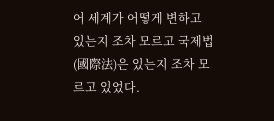어 세계가 어떻게 변하고 있는지 조차 모르고 국제법(國際法)은 있는지 조차 모르고 있었다.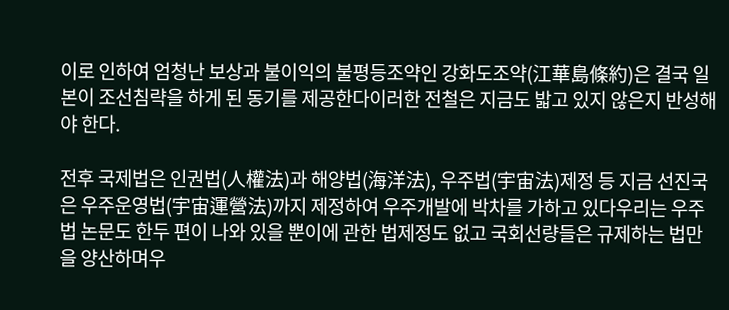이로 인하여 엄청난 보상과 불이익의 불평등조약인 강화도조약(江華島條約)은 결국 일본이 조선침략을 하게 된 동기를 제공한다이러한 전철은 지금도 밟고 있지 않은지 반성해야 한다.

전후 국제법은 인권법(人權法)과 해양법(海洋法), 우주법(宇宙法)제정 등 지금 선진국은 우주운영법(宇宙運營法)까지 제정하여 우주개발에 박차를 가하고 있다우리는 우주법 논문도 한두 편이 나와 있을 뿐이에 관한 법제정도 없고 국회선량들은 규제하는 법만을 양산하며우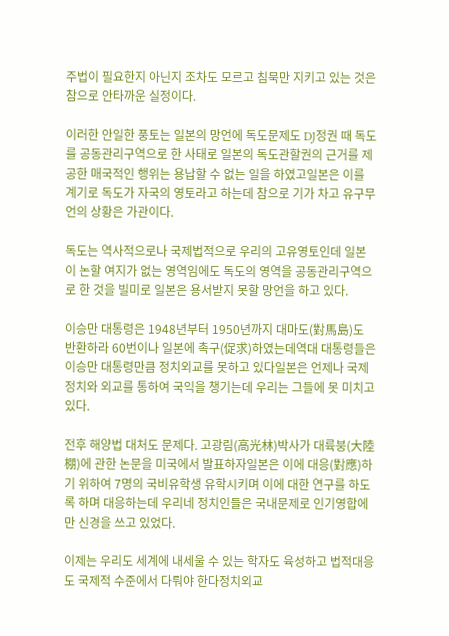주법이 필요한지 아닌지 조차도 모르고 침묵만 지키고 있는 것은 참으로 안타까운 실정이다.

이러한 안일한 풍토는 일본의 망언에 독도문제도 DJ정권 때 독도를 공동관리구역으로 한 사태로 일본의 독도관할권의 근거를 제공한 매국적인 행위는 용납할 수 없는 일을 하였고일본은 이를 계기로 독도가 자국의 영토라고 하는데 참으로 기가 차고 유구무언의 상황은 가관이다.

독도는 역사적으로나 국제법적으로 우리의 고유영토인데 일본이 논할 여지가 없는 영역임에도 독도의 영역을 공동관리구역으로 한 것을 빌미로 일본은 용서받지 못할 망언을 하고 있다.

이승만 대통령은 1948년부터 1950년까지 대마도(對馬島)도 반환하라 60번이나 일본에 촉구(促求)하였는데역대 대통령들은 이승만 대통령만큼 정치외교를 못하고 있다일본은 언제나 국제정치와 외교를 통하여 국익을 챙기는데 우리는 그들에 못 미치고 있다.

전후 해양법 대처도 문제다. 고광림(高光林)박사가 대륙붕(大陸棚)에 관한 논문을 미국에서 발표하자일본은 이에 대응(對應)하기 위하여 7명의 국비유학생 유학시키며 이에 대한 연구를 하도록 하며 대응하는데 우리네 정치인들은 국내문제로 인기영합에만 신경을 쓰고 있었다.

이제는 우리도 세계에 내세울 수 있는 학자도 육성하고 법적대응도 국제적 수준에서 다뤄야 한다정치외교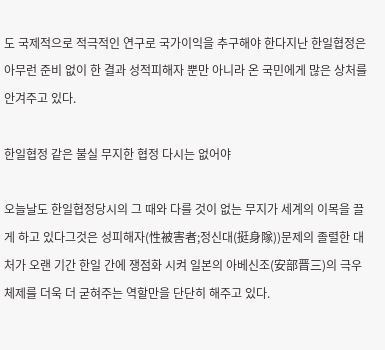도 국제적으로 적극적인 연구로 국가이익을 추구해야 한다지난 한일협정은 아무런 준비 없이 한 결과 성적피해자 뿐만 아니라 온 국민에게 많은 상처를 안겨주고 있다.

한일협정 같은 불실 무지한 협정 다시는 없어야

오늘날도 한일협정당시의 그 때와 다를 것이 없는 무지가 세계의 이목을 끌게 하고 있다그것은 성피해자(性被害者;정신대(挺身隊))문제의 졸렬한 대처가 오랜 기간 한일 간에 쟁점화 시켜 일본의 아베신조(安部晋三)의 극우체제를 더욱 더 굳혀주는 역할만을 단단히 해주고 있다.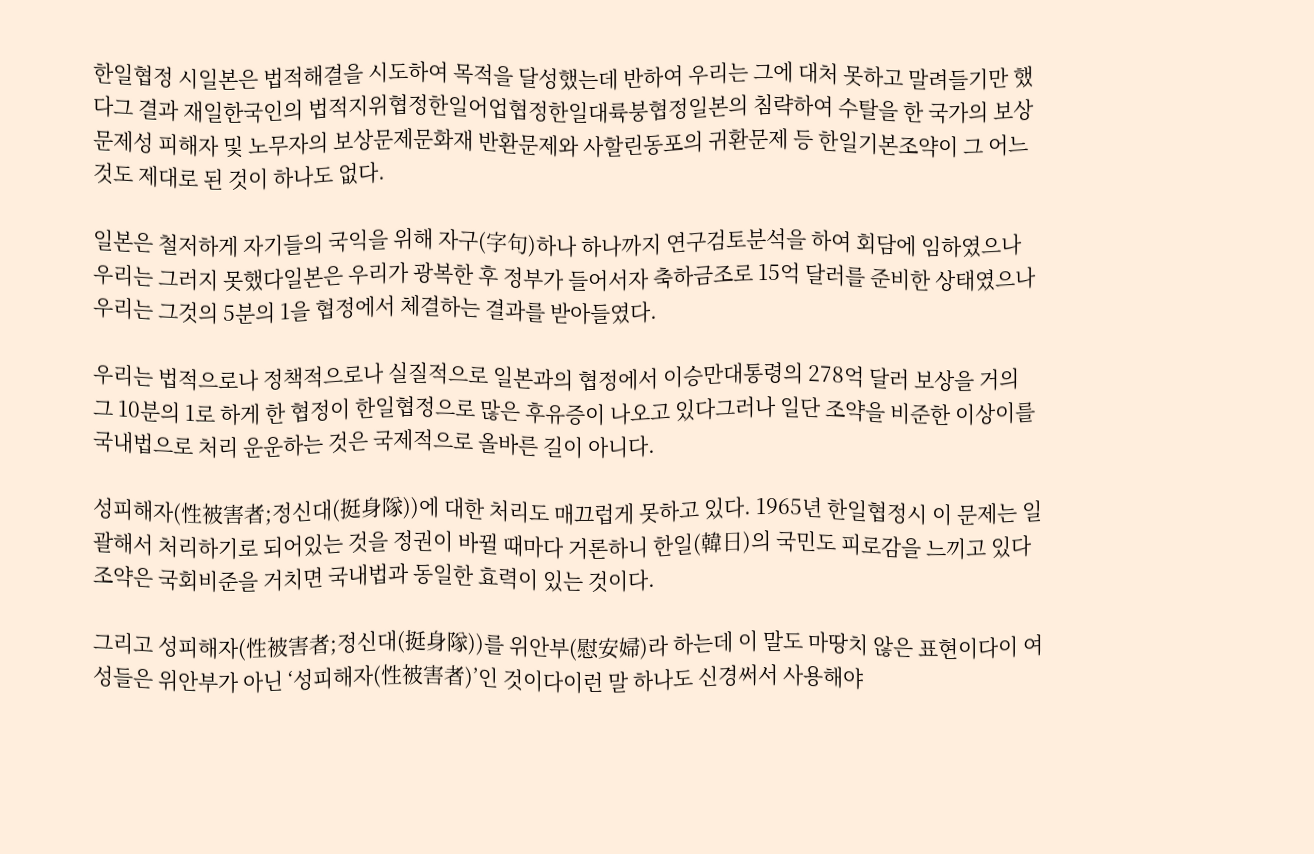한일협정 시일본은 법적해결을 시도하여 목적을 달성했는데 반하여 우리는 그에 대처 못하고 말려들기만 했다그 결과 재일한국인의 법적지위협정한일어업협정한일대륙붕협정일본의 침략하여 수탈을 한 국가의 보상문제성 피해자 및 노무자의 보상문제문화재 반환문제와 사할린동포의 귀환문제 등 한일기본조약이 그 어느 것도 제대로 된 것이 하나도 없다.

일본은 철저하게 자기들의 국익을 위해 자구(字句)하나 하나까지 연구검토분석을 하여 회담에 임하였으나 우리는 그러지 못했다일본은 우리가 광복한 후 정부가 들어서자 축하금조로 15억 달러를 준비한 상태였으나 우리는 그것의 5분의 1을 협정에서 체결하는 결과를 받아들였다.

우리는 법적으로나 정책적으로나 실질적으로 일본과의 협정에서 이승만대통령의 278억 달러 보상을 거의 그 10분의 1로 하게 한 협정이 한일협정으로 많은 후유증이 나오고 있다그러나 일단 조약을 비준한 이상이를 국내법으로 처리 운운하는 것은 국제적으로 올바른 길이 아니다.

성피해자(性被害者;정신대(挺身隊))에 대한 처리도 매끄럽게 못하고 있다. 1965년 한일협정시 이 문제는 일괄해서 처리하기로 되어있는 것을 정권이 바뀔 때마다 거론하니 한일(韓日)의 국민도 피로감을 느끼고 있다조약은 국회비준을 거치면 국내법과 동일한 효력이 있는 것이다.

그리고 성피해자(性被害者;정신대(挺身隊))를 위안부(慰安婦)라 하는데 이 말도 마땅치 않은 표현이다이 여성들은 위안부가 아닌 ‘성피해자(性被害者)’인 것이다이런 말 하나도 신경써서 사용해야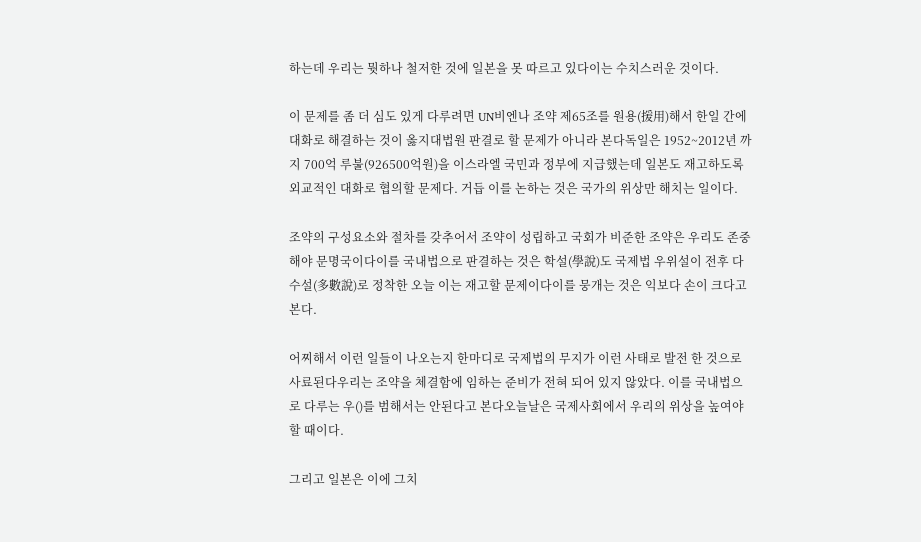하는데 우리는 뭣하나 철저한 것에 일본을 못 따르고 있다이는 수치스러운 것이다.

이 문제를 좀 더 심도 있게 다루려면 UN비엔나 조약 제65조를 원용(援用)해서 한일 간에 대화로 해결하는 것이 옳지대법원 판결로 할 문제가 아니라 본다독일은 1952~2012년 까지 700억 루불(926500억원)을 이스라엘 국민과 정부에 지급했는데 일본도 재고하도록 외교적인 대화로 협의할 문제다. 거듭 이를 논하는 것은 국가의 위상만 해치는 일이다.

조약의 구성요소와 절차를 갖추어서 조약이 성립하고 국회가 비준한 조약은 우리도 존중해야 문명국이다이를 국내법으로 판결하는 것은 학설(學說)도 국제법 우위설이 전후 다수설(多數說)로 정착한 오늘 이는 재고할 문제이다이를 뭉개는 것은 익보다 손이 크다고 본다.

어찌해서 이런 일들이 나오는지 한마디로 국제법의 무지가 이런 사태로 발전 한 것으로 사료된다우리는 조약을 체결함에 임하는 준비가 전혀 되어 있지 않았다. 이를 국내법으로 다루는 우()를 범해서는 안된다고 본다오늘날은 국제사회에서 우리의 위상을 높여야 할 때이다.

그리고 일본은 이에 그치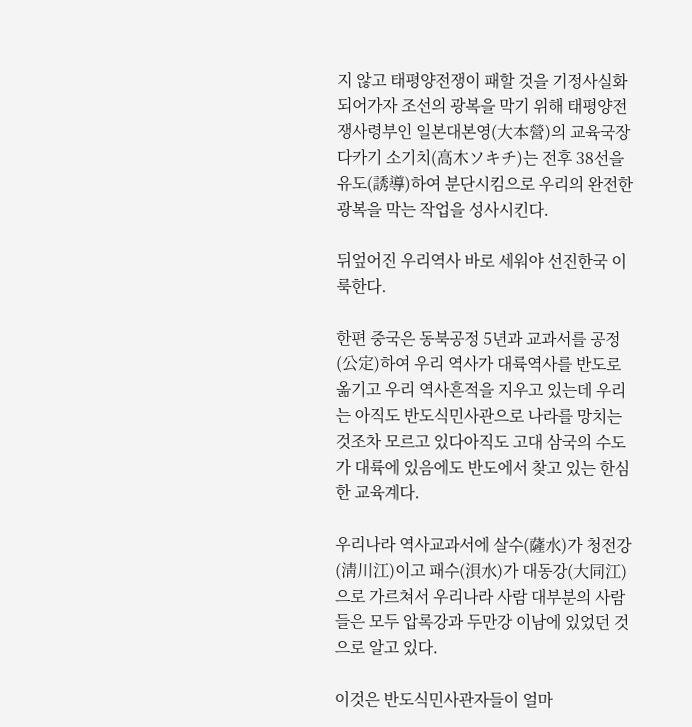지 않고 태평양전쟁이 패할 것을 기정사실화 되어가자 조선의 광복을 막기 위해 태평양전쟁사령부인 일본대본영(大本營)의 교육국장 다카기 소기치(高木ソキチ)는 전후 38선을 유도(誘導)하여 분단시킴으로 우리의 완전한 광복을 막는 작업을 성사시킨다.

뒤엎어진 우리역사 바로 세워야 선진한국 이룩한다.

한편 중국은 동북공정 5년과 교과서를 공정(公定)하여 우리 역사가 대륙역사를 반도로 옮기고 우리 역사흔적을 지우고 있는데 우리는 아직도 반도식민사관으로 나라를 망치는 것조차 모르고 있다아직도 고대 삼국의 수도가 대륙에 있음에도 반도에서 찾고 있는 한심한 교육계다.

우리나라 역사교과서에 살수(薩水)가 청전강(淸川江)이고 패수(浿水)가 대동강(大同江)으로 가르쳐서 우리나라 사람 대부분의 사람들은 모두 압록강과 두만강 이남에 있었던 것으로 알고 있다.

이것은 반도식민사관자들이 얼마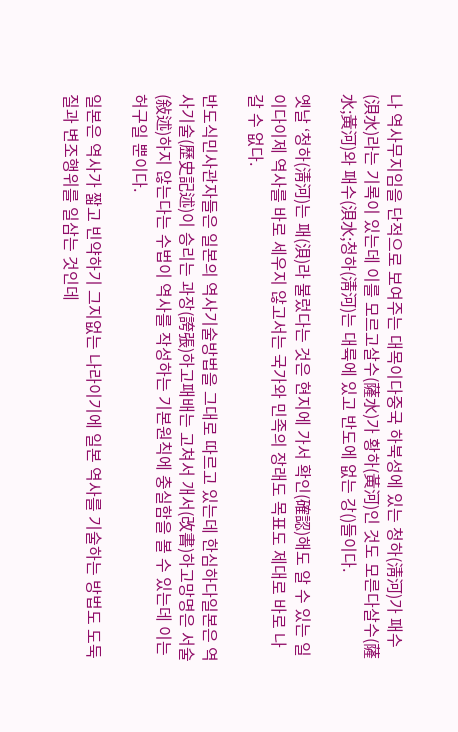나 역사무지임을 단적으로 보여주는 대목이다중국 하북성에 있는 청하(淸河)가 패수(浿水)라는 기록이 있는데 이를 모르고살수(薩水)가 황하(黃河)인 것도 모른다살수(薩水;黃河)와 패수(浿水;청하(淸河)는 대륙에 있고 반도에 없는 강()들이다.

옛날 ‘청하(淸河)는 패(浿)라 불렀다는 것은 현지에 가서 확인(確認)해도 알 수 있는 일이다이제 역사를 바로 세우지 않고서는 국가와 민족의 장래도 목표도 제대로 바로 나갈 수 없다.

반도식민사관자들은 일본의 역사기술방법을 그대로 따르고 있는데 한심하다일본은 역사기술(歷史記述)이 승리는 과장(誇張)하고패배는 고쳐서 개서(改書)하고망명은 서술(敍述)하지 않는다는 수법이 역사를 작성하는 기본원칙에 충실함을 볼 수 있는데 이는 허구일 뿐이다.

일본은 역사가 짧고 빈약하기 그지없는 나라이기에 일본 역사를 기술하는 방법도 도둑질과 변조행위를 일삼는 것인데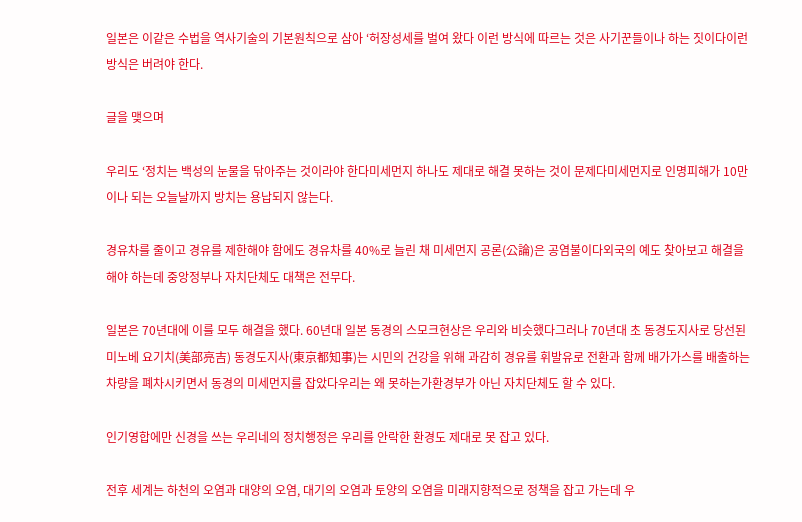일본은 이같은 수법을 역사기술의 기본원칙으로 삼아 ‘허장성세를 벌여 왔다 이런 방식에 따르는 것은 사기꾼들이나 하는 짓이다이런 방식은 버려야 한다.

글을 맺으며

우리도 ‘정치는 백성의 눈물을 닦아주는 것이라야 한다미세먼지 하나도 제대로 해결 못하는 것이 문제다미세먼지로 인명피해가 10만이나 되는 오늘날까지 방치는 용납되지 않는다.

경유차를 줄이고 경유를 제한해야 함에도 경유차를 40%로 늘린 채 미세먼지 공론(公論)은 공염불이다외국의 예도 찾아보고 해결을 해야 하는데 중앙정부나 자치단체도 대책은 전무다.

일본은 70년대에 이를 모두 해결을 했다. 60년대 일본 동경의 스모크현상은 우리와 비슷했다그러나 70년대 초 동경도지사로 당선된 미노베 요기치(美部亮吉) 동경도지사(東京都知事)는 시민의 건강을 위해 과감히 경유를 휘발유로 전환과 함께 배가가스를 배출하는 차량을 폐차시키면서 동경의 미세먼지를 잡았다우리는 왜 못하는가환경부가 아닌 자치단체도 할 수 있다.

인기영합에만 신경을 쓰는 우리네의 정치행정은 우리를 안락한 환경도 제대로 못 잡고 있다.

전후 세계는 하천의 오염과 대양의 오염, 대기의 오염과 토양의 오염을 미래지향적으로 정책을 잡고 가는데 우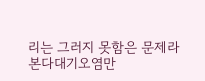리는 그러지 못함은 문제라 본다대기오염만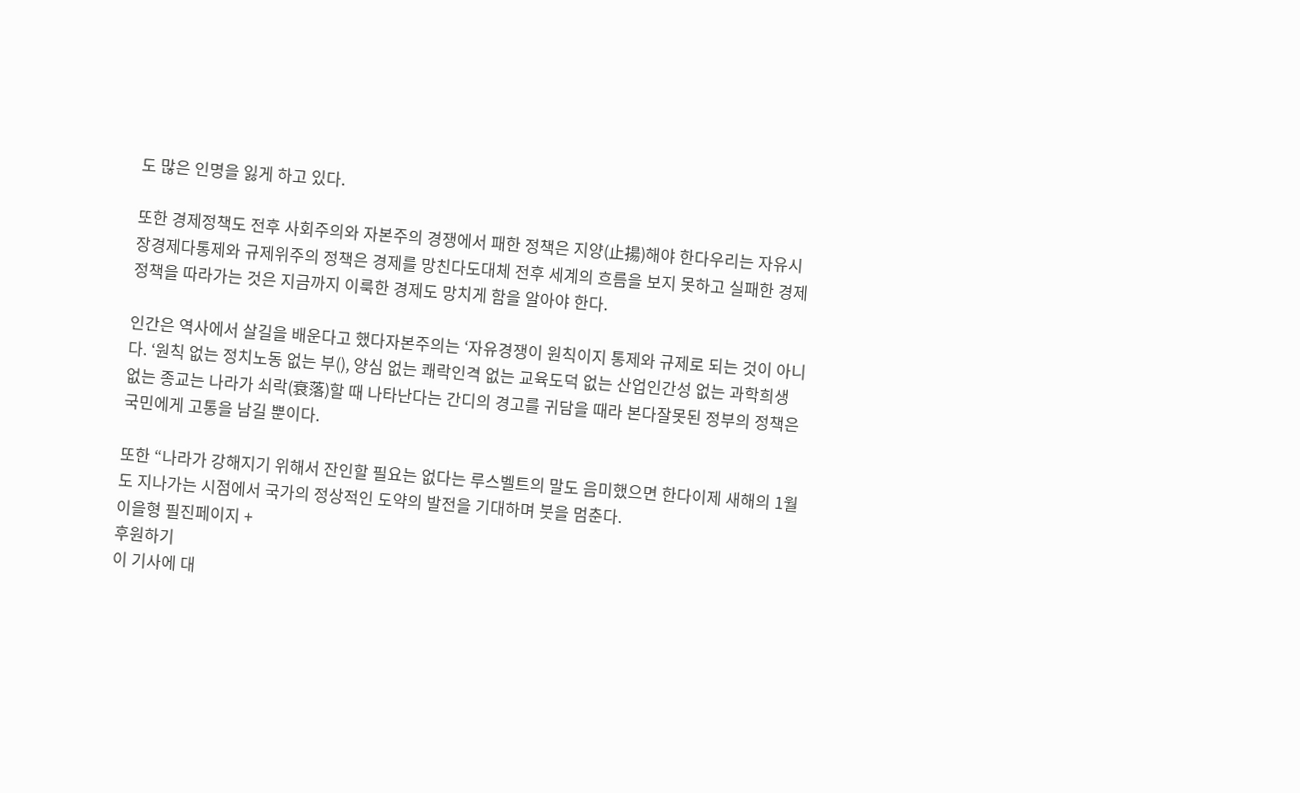도 많은 인명을 잃게 하고 있다.

또한 경제정책도 전후 사회주의와 자본주의 경쟁에서 패한 정책은 지양(止揚)해야 한다우리는 자유시장경제다통제와 규제위주의 정책은 경제를 망친다도대체 전후 세계의 흐름을 보지 못하고 실패한 경제정책을 따라가는 것은 지금까지 이룩한 경제도 망치게 함을 알아야 한다.

인간은 역사에서 살길을 배운다고 했다자본주의는 ‘자유경쟁이 원칙이지 통제와 규제로 되는 것이 아니다. ‘원칙 없는 정치노동 없는 부(), 양심 없는 쾌락인격 없는 교육도덕 없는 산업인간성 없는 과학희생 없는 종교는 나라가 쇠락(衰落)할 때 나타난다는 간디의 경고를 귀담을 때라 본다잘못된 정부의 정책은 국민에게 고통을 남길 뿐이다.

또한 “나라가 강해지기 위해서 잔인할 필요는 없다는 루스벨트의 말도 음미했으면 한다이제 새해의 1월도 지나가는 시점에서 국가의 정상적인 도약의 발전을 기대하며 붓을 멈춘다.
이을형 필진페이지 +
후원하기
이 기사에 대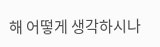해 어떻게 생각하시나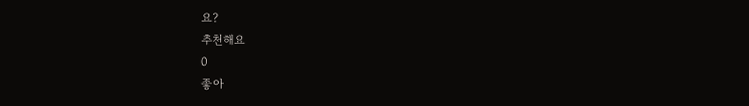요?
추천해요
0
좋아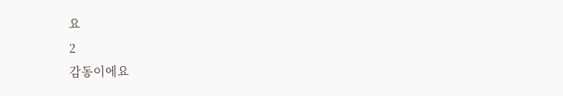요
2
감동이에요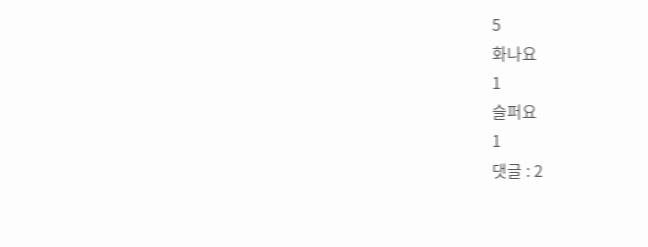5
화나요
1
슬퍼요
1
댓글 : 2